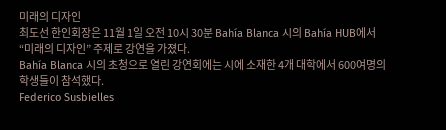미래의 디자인
최도선 한인회장은 11월 1일 오전 10시 30분 Bahía Blanca 시의 Bahía HUB에서
“미래의 디자인” 주제로 강연을 가졌다.
Bahía Blanca 시의 초청으로 열린 강연회에는 시에 소재한 4개 대학에서 600여명의 학생들이 참석했다.
Federico Susbielles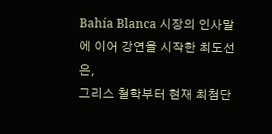Bahía Blanca 시장의 인사말에 이어 강연을 시작한 최도선은,
그리스 철학부터 현재 최첨단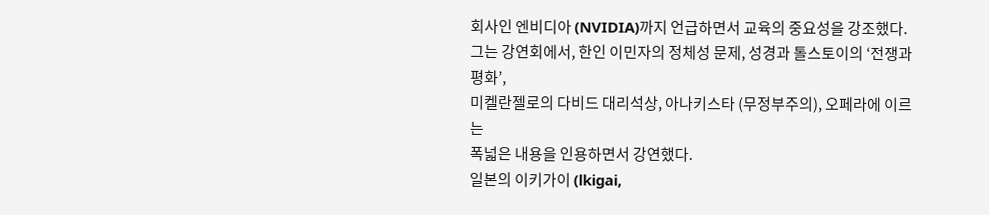회사인 엔비디아 (NVIDIA)까지 언급하면서 교육의 중요성을 강조했다.
그는 강연회에서, 한인 이민자의 정체성 문제, 성경과 톨스토이의 ‘전쟁과 평화’,
미켈란젤로의 다비드 대리석상, 아나키스타 (무정부주의), 오페라에 이르는
폭넓은 내용을 인용하면서 강연했다.
일본의 이키가이 (lkigai,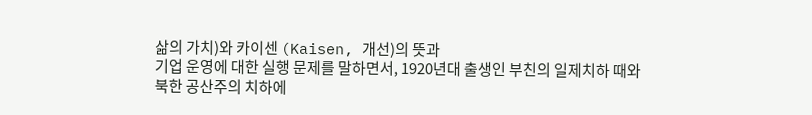삶의 가치)와 카이센 (Kaisen, 개선)의 뜻과
기업 운영에 대한 실행 문제를 말하면서, 1920년대 출생인 부친의 일제치하 때와
북한 공산주의 치하에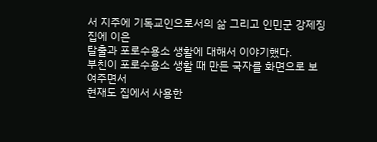서 지주에 기독교인으로서의 삶 그리고 인민군 강제징집에 이은
탈출과 포로수용소 생활에 대해서 이야기했다.
부친이 포로수용소 생활 때 만든 국자를 화면으로 보여주면서
현재도 집에서 사용한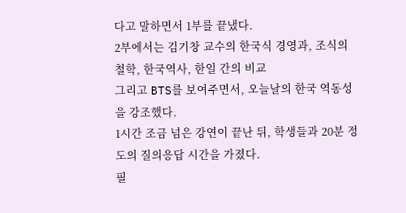다고 말하면서 1부를 끝냈다.
2부에서는 김기창 교수의 한국식 경영과, 조식의 철학, 한국역사, 한일 간의 비교
그리고 BTS를 보여주면서, 오늘날의 한국 역동성을 강조했다.
1시간 조금 넘은 강연이 끝난 뒤, 학생들과 20분 정도의 질의응답 시간을 가졌다.
필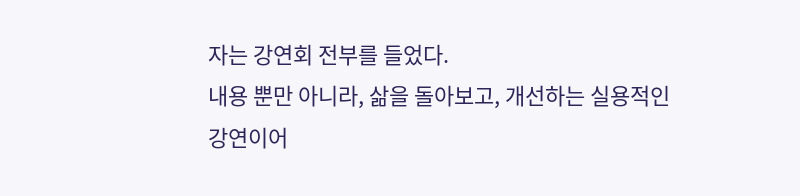자는 강연회 전부를 들었다.
내용 뿐만 아니라, 삶을 돌아보고, 개선하는 실용적인 강연이어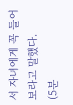서 자녀에게 꼭 들어보라고 말했다.
(5분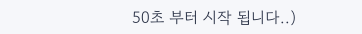50초 부터 시작 됩니다..)